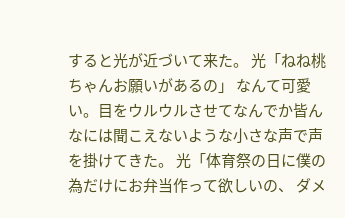すると光が近づいて来た。 光「ねね桃ちゃんお願いがあるの」 なんて可愛い。目をウルウルさせてなんでか皆んなには聞こえないような小さな声で声を掛けてきた。 光「体育祭の日に僕の為だけにお弁当作って欲しいの、 ダメ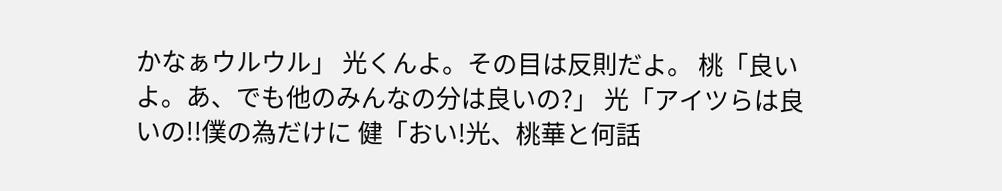かなぁウルウル」 光くんよ。その目は反則だよ。 桃「良いよ。あ、でも他のみんなの分は良いの?」 光「アイツらは良いの!!僕の為だけに 健「おい!光、桃華と何話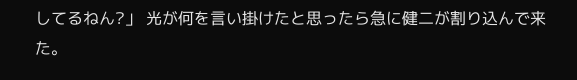してるねん?」 光が何を言い掛けたと思ったら急に健二が割り込んで来た。